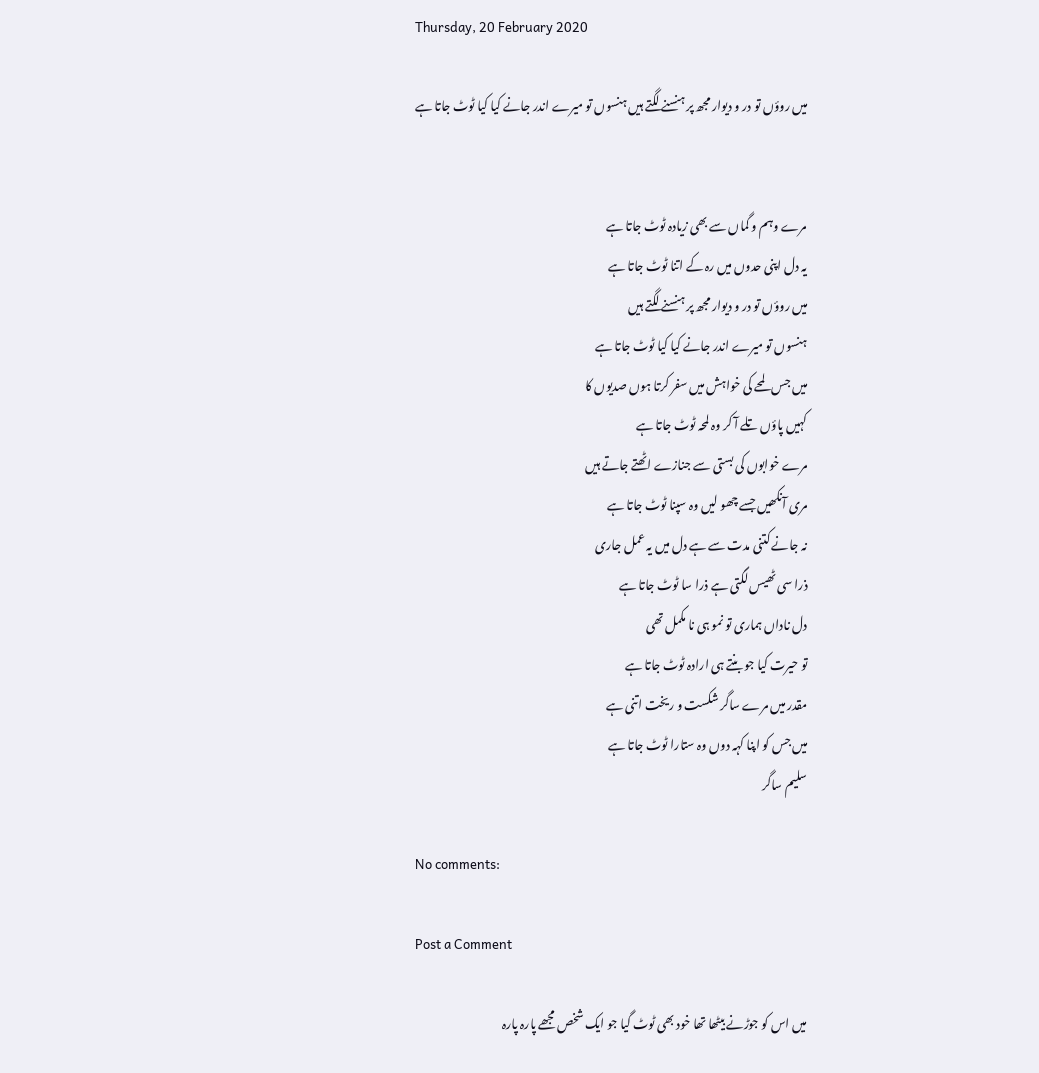Thursday, 20 February 2020

میں روؤں تو در و دیوار مجھ پر ہنسنے لگتے ہیں ہنسوں تو میرے اندر جانے کیا کیا ٹوٹ جاتا ہے


مرے وہم و گماں سے بھی زیادہ ٹوٹ جاتا ہے
یہ دل اپنی حدوں میں رہ کے اتنا ٹوٹ جاتا ہے
میں روؤں تو در و دیوار مجھ پر ہنسنے لگتے ہیں
ہنسوں تو میرے اندر جانے کیا کیا ٹوٹ جاتا ہے
میں جس لمحے کی خواہش میں سفر کرتا ہوں صدیوں کا
کہیں پاؤں تلے آ کر وہ لمحہ ٹوٹ جاتا ہے
مرے خوابوں کی بستی سے جنازے اٹھتے جاتے ہیں
مری آنکھیں جسے چھو لیں وہ سپنا ٹوٹ جاتا ہے
نہ جانے کتنی مدت سے ہے دل میں یہ عمل جاری
ذرا سی ٹھیس لگتی ہے ذرا سا ٹوٹ جاتا ہے
دل ناداں ہماری تو نمو ہی نا مکمل تھی
تو حیرت کیا جو بنتے ہی ارادہ ٹوٹ جاتا ہے
مقدر میں مرے ساگر شکست و ریخت اتنی ہے
میں جس کو اپنا کہہ دوں وہ ستارا ٹوٹ جاتا ہے
سلیم ساگر

No comments:

Post a Comment

میں اس کو جوڑنے بیٹھا تھا خود بھی ٹوٹ گیا جو ایک شخص مجھے پارہ پارہ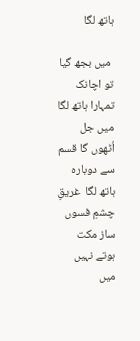ہاتھ لگا

 میں بجھ گیا تو اچانک تمہارا ہاتھ لگا میں جل اُٹھوں گا قسم سے دوبارہ ہاتھ لگا  غریقِ چشمِ فسوں ساز مکت ہوتے نہیں   میں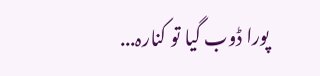پورا ڈوب گیا تو کنارہ...